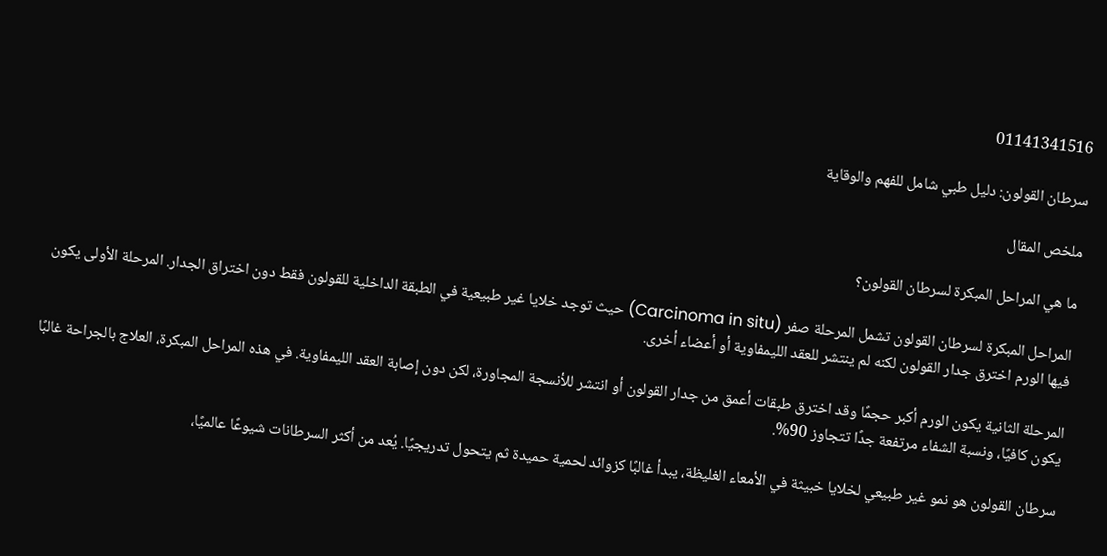01141341516

سرطان القولون: دليل طبي شامل للفهم والوقاية

ملخص المقال

ما هي المراحل المبكرة لسرطان القولون؟

المراحل المبكرة لسرطان القولون تشمل المرحلة صفر (Carcinoma in situ) حيث توجد خلايا غير طبيعية في الطبقة الداخلية للقولون فقط دون اختراق الجدار. المرحلة الأولى يكون فيها الورم اخترق جدار القولون لكنه لم ينتشر للعقد الليمفاوية أو أعضاء أخرى.

المرحلة الثانية يكون الورم أكبر حجمًا وقد اخترق طبقات أعمق من جدار القولون أو انتشر للأنسجة المجاورة، لكن دون إصابة العقد الليمفاوية. في هذه المراحل المبكرة، العلاج بالجراحة غالبًا يكون كافيًا، ونسبة الشفاء مرتفعة جدًا تتجاوز 90%.

سرطان القولون هو نمو غير طبيعي لخلايا خبيثة في الأمعاء الغليظة، يبدأ غالبًا كزوائد لحمية حميدة ثم يتحول تدريجيًا. يُعد من أكثر السرطانات شيوعًا عالميًا،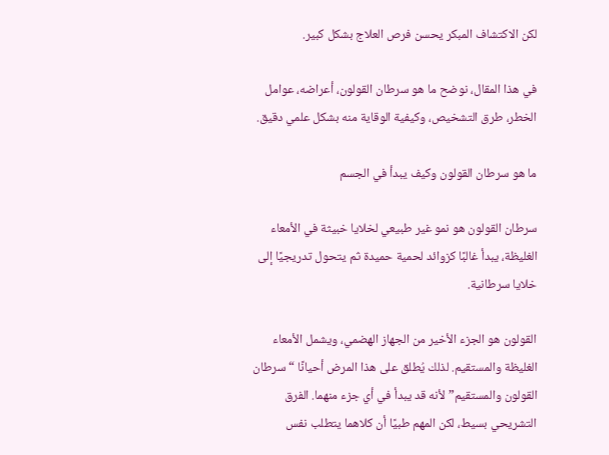لكن الاكتشاف المبكر يحسن فرص العلاج بشكل كبير.

في هذا المقال، نوضح ما هو سرطان القولون، أعراضه، عوامل الخطر، طرق التشخيص، وكيفية الوقاية منه بشكل علمي دقيق.

ما هو سرطان القولون وكيف يبدأ في الجسم

سرطان القولون هو نمو غير طبيعي لخلايا خبيثة في الأمعاء الغليظة، يبدأ غالبًا كزوائد لحمية حميدة ثم يتحول تدريجيًا إلى خلايا سرطانية.

القولون هو الجزء الأخير من الجهاز الهضمي، ويشمل الأمعاء الغليظة والمستقيم. لذلك يُطلق على هذا المرض أحيانًا “سرطان القولون والمستقيم” لأنه قد يبدأ في أي جزء منهما. الفرق التشريحي بسيط، لكن المهم طبيًا أن كلاهما يتطلب نفس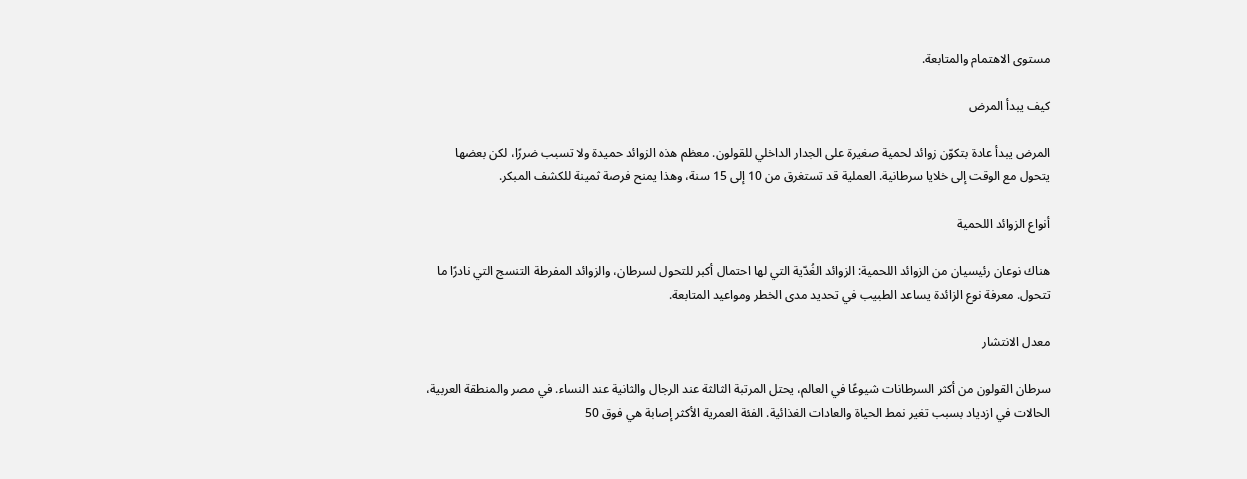مستوى الاهتمام والمتابعة.

كيف يبدأ المرض

المرض يبدأ عادة بتكوّن زوائد لحمية صغيرة على الجدار الداخلي للقولون. معظم هذه الزوائد حميدة ولا تسبب ضررًا، لكن بعضها يتحول مع الوقت إلى خلايا سرطانية. العملية قد تستغرق من 10 إلى 15 سنة، وهذا يمنح فرصة ثمينة للكشف المبكر.

أنواع الزوائد اللحمية

هناك نوعان رئيسيان من الزوائد اللحمية: الزوائد الغُدّية التي لها احتمال أكبر للتحول لسرطان، والزوائد المفرطة التنسج التي نادرًا ما تتحول. معرفة نوع الزائدة يساعد الطبيب في تحديد مدى الخطر ومواعيد المتابعة.

معدل الانتشار

سرطان القولون من أكثر السرطانات شيوعًا في العالم، يحتل المرتبة الثالثة عند الرجال والثانية عند النساء. في مصر والمنطقة العربية، الحالات في ازدياد بسبب تغير نمط الحياة والعادات الغذائية. الفئة العمرية الأكثر إصابة هي فوق 50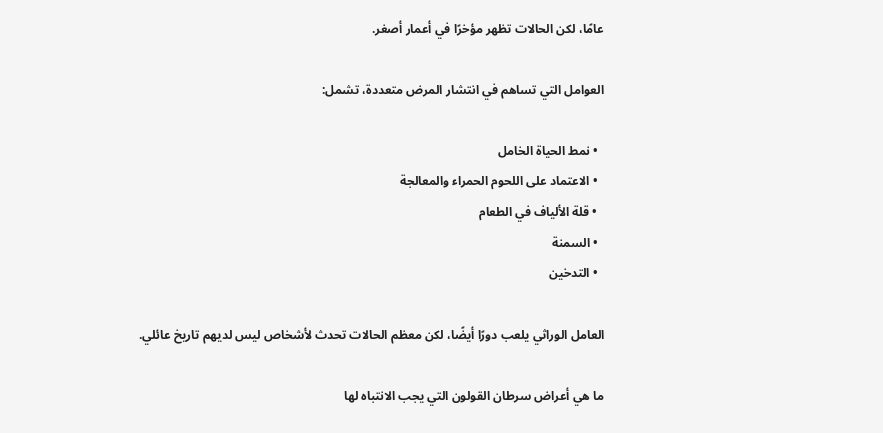عامًا، لكن الحالات تظهر مؤخرًا في أعمار أصغر.

العوامل التي تساهم في انتشار المرض متعددة، تشمل:

  • نمط الحياة الخامل
  • الاعتماد على اللحوم الحمراء والمعالجة
  • قلة الألياف في الطعام
  • السمنة
  • التدخين

العامل الوراثي يلعب دورًا أيضًا، لكن معظم الحالات تحدث لأشخاص ليس لديهم تاريخ عائلي.

ما هي أعراض سرطان القولون التي يجب الانتباه لها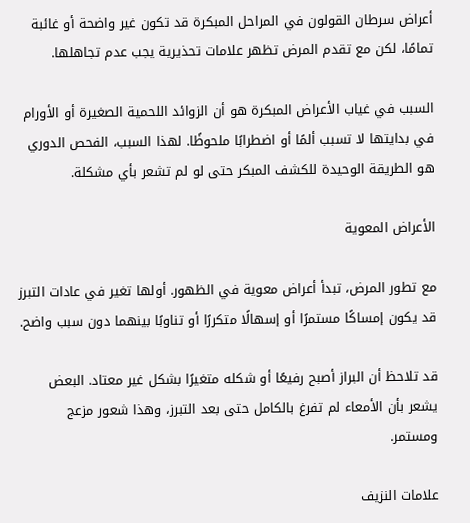أعراض سرطان القولون في المراحل المبكرة قد تكون غير واضحة أو غائبة تمامًا، لكن مع تقدم المرض تظهر علامات تحذيرية يجب عدم تجاهلها.

السبب في غياب الأعراض المبكرة هو أن الزوائد اللحمية الصغيرة أو الأورام في بدايتها لا تسبب ألمًا أو اضطرابًا ملحوظًا. لهذا السبب، الفحص الدوري هو الطريقة الوحيدة للكشف المبكر حتى لو لم تشعر بأي مشكلة.

الأعراض المعوية

مع تطور المرض، تبدأ أعراض معوية في الظهور. أولها تغير في عادات التبرز قد يكون إمساكًا مستمرًا أو إسهالًا متكررًا أو تناوبًا بينهما دون سبب واضح.

قد تلاحظ أن البراز أصبح رفيعًا أو شكله متغيرًا بشكل غير معتاد. البعض يشعر بأن الأمعاء لم تفرغ بالكامل حتى بعد التبرز، وهذا شعور مزعج ومستمر.

علامات النزيف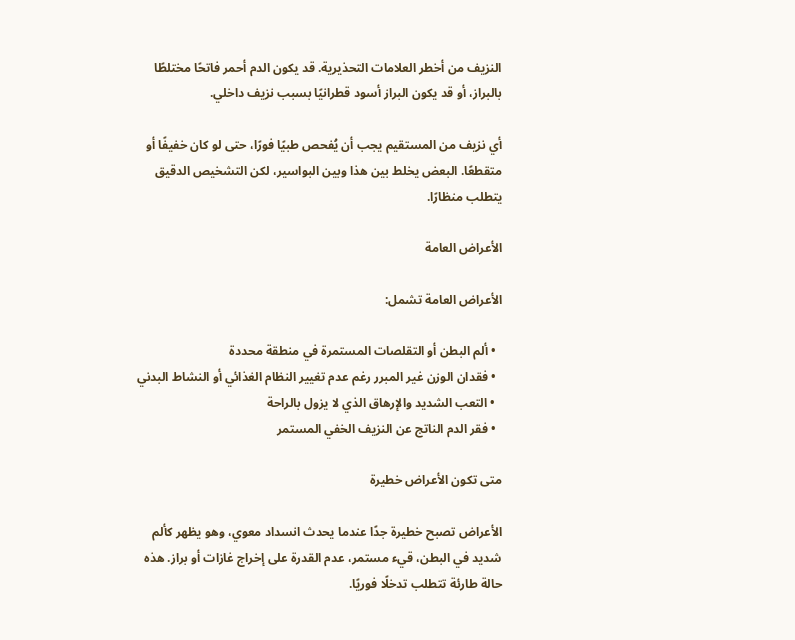النزيف من أخطر العلامات التحذيرية. قد يكون الدم أحمر فاتحًا مختلطًا بالبراز، أو قد يكون البراز أسود قطرانيًا بسبب نزيف داخلي.

أي نزيف من المستقيم يجب أن يُفحص طبيًا فورًا، حتى لو كان خفيفًا أو متقطعًا. البعض يخلط بين هذا وبين البواسير، لكن التشخيص الدقيق يتطلب منظارًا.

الأعراض العامة

الأعراض العامة تشمل:

  • ألم البطن أو التقلصات المستمرة في منطقة محددة
  • فقدان الوزن غير المبرر رغم عدم تغيير النظام الغذائي أو النشاط البدني
  • التعب الشديد والإرهاق الذي لا يزول بالراحة
  • فقر الدم الناتج عن النزيف الخفي المستمر

متى تكون الأعراض خطيرة

الأعراض تصبح خطيرة جدًا عندما يحدث انسداد معوي، وهو يظهر كألم شديد في البطن، قيء مستمر، عدم القدرة على إخراج غازات أو براز. هذه حالة طارئة تتطلب تدخلًا فوريًا.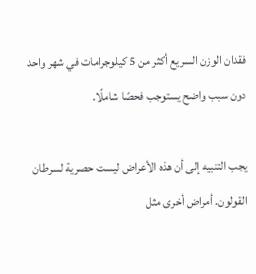فقدان الوزن السريع أكثر من 5 كيلوجرامات في شهر واحد دون سبب واضح يستوجب فحصًا شاملًا.

يجب التنبيه إلى أن هذه الأعراض ليست حصرية لسرطان القولون. أمراض أخرى مثل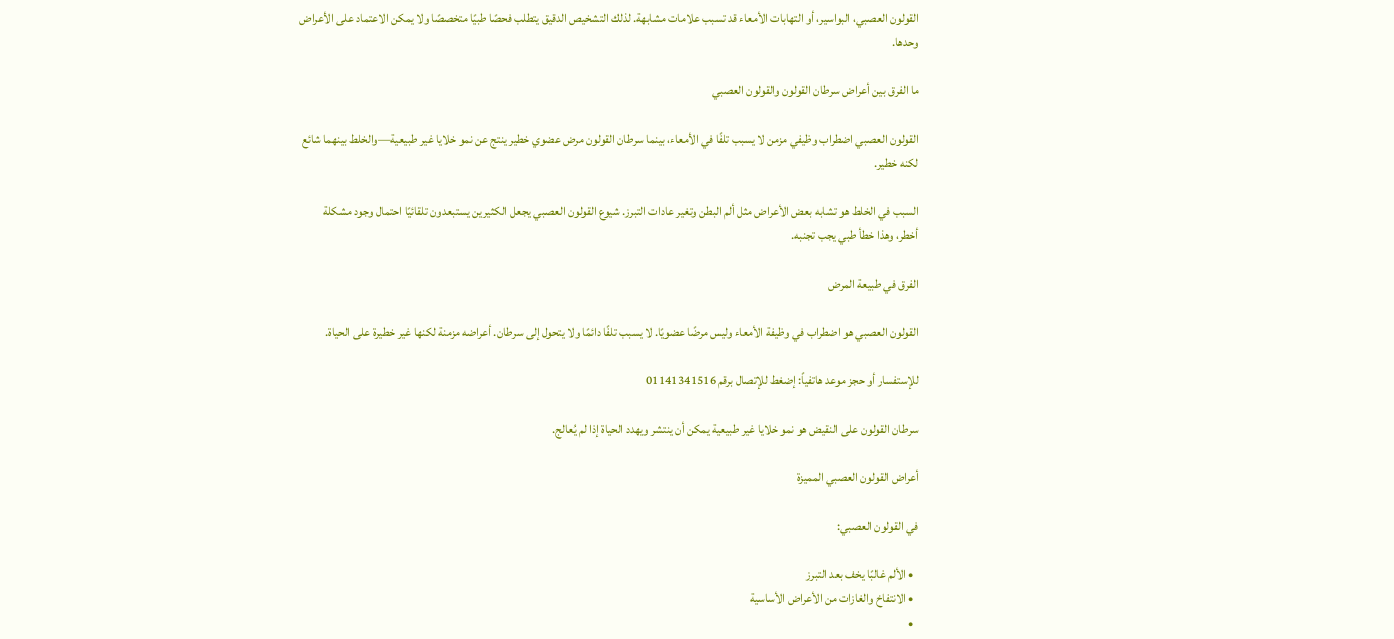القولون العصبي، البواسير، أو التهابات الأمعاء قد تسبب علامات مشابهة. لذلك التشخيص الدقيق يتطلب فحصًا طبيًا متخصصًا ولا يمكن الاعتماد على الأعراض وحدها.

ما الفرق بين أعراض سرطان القولون والقولون العصبي

القولون العصبي اضطراب وظيفي مزمن لا يسبب تلفًا في الأمعاء، بينما سرطان القولون مرض عضوي خطير ينتج عن نمو خلايا غير طبيعية—والخلط بينهما شائع لكنه خطير.

السبب في الخلط هو تشابه بعض الأعراض مثل ألم البطن وتغير عادات التبرز. شيوع القولون العصبي يجعل الكثيرين يستبعدون تلقائيًا احتمال وجود مشكلة أخطر، وهذا خطأ طبي يجب تجنبه.

الفرق في طبيعة المرض

القولون العصبي هو اضطراب في وظيفة الأمعاء وليس مرضًا عضويًا. لا يسبب تلفًا دائمًا ولا يتحول إلى سرطان. أعراضه مزمنة لكنها غير خطيرة على الحياة.

للإستفسار أو حجز موعد هاتفياً: إضغط للإتصال برقم 01141341516

سرطان القولون على النقيض هو نمو خلايا غير طبيعية يمكن أن ينتشر ويهدد الحياة إذا لم يُعالج.

أعراض القولون العصبي المميزة

في القولون العصبي:

  • الألم غالبًا يخف بعد التبرز
  • الانتفاخ والغازات من الأعراض الأساسية
  •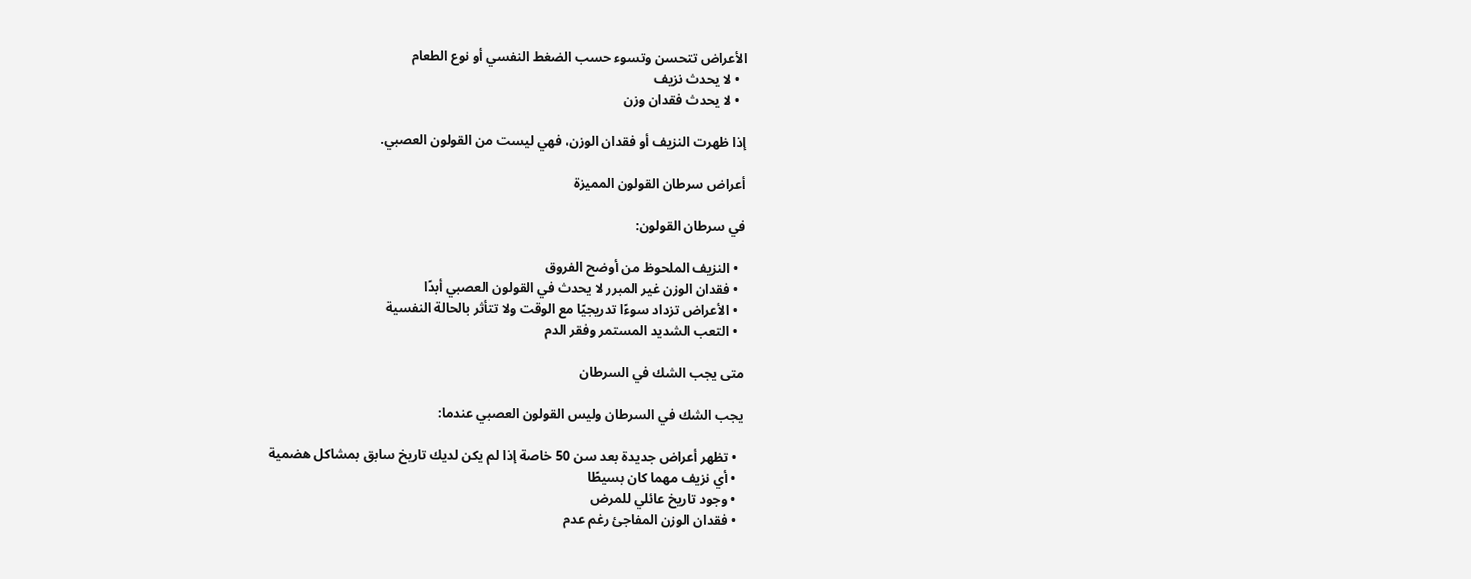الأعراض تتحسن وتسوء حسب الضغط النفسي أو نوع الطعام
  • لا يحدث نزيف
  • لا يحدث فقدان وزن

إذا ظهرت النزيف أو فقدان الوزن، فهي ليست من القولون العصبي.

أعراض سرطان القولون المميزة

في سرطان القولون:

  • النزيف الملحوظ من أوضح الفروق
  • فقدان الوزن غير المبرر لا يحدث في القولون العصبي أبدًا
  • الأعراض تزداد سوءًا تدريجيًا مع الوقت ولا تتأثر بالحالة النفسية
  • التعب الشديد المستمر وفقر الدم

متى يجب الشك في السرطان

يجب الشك في السرطان وليس القولون العصبي عندما:

  • تظهر أعراض جديدة بعد سن 50 خاصة إذا لم يكن لديك تاريخ سابق بمشاكل هضمية
  • أي نزيف مهما كان بسيطًا
  • وجود تاريخ عائلي للمرض
  • فقدان الوزن المفاجئ رغم عدم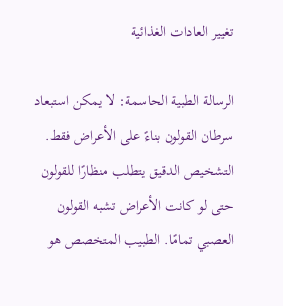تغيير العادات الغذائية

الرسالة الطبية الحاسمة: لا يمكن استبعاد سرطان القولون بناءً على الأعراض فقط. التشخيص الدقيق يتطلب منظارًا للقولون حتى لو كانت الأعراض تشبه القولون العصبي تمامًا. الطبيب المتخصص هو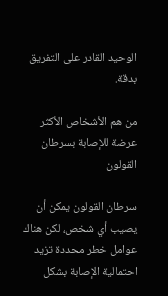الوحيد القادر على التفريق بدقة.

من هم الأشخاص الأكثر عرضة للإصابة بسرطان القولون

سرطان القولون يمكن أن يصيب أي شخص، لكن هناك عوامل خطر محددة تزيد احتمالية الإصابة بشكل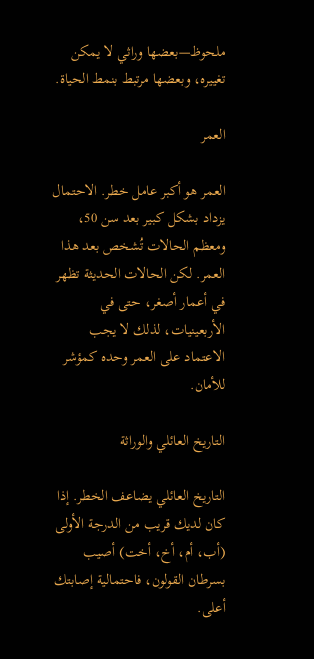ملحوظ—بعضها وراثي لا يمكن تغييره، وبعضها مرتبط بنمط الحياة.

العمر

العمر هو أكبر عامل خطر. الاحتمال يزداد بشكل كبير بعد سن 50، ومعظم الحالات تُشخص بعد هذا العمر. لكن الحالات الحديثة تظهر في أعمار أصغر، حتى في الأربعينيات، لذلك لا يجب الاعتماد على العمر وحده كمؤشر للأمان.

التاريخ العائلي والوراثة

التاريخ العائلي يضاعف الخطر. إذا كان لديك قريب من الدرجة الأولى (أب، أم، أخ، أخت) أصيب بسرطان القولون، فاحتمالية إصابتك أعلى.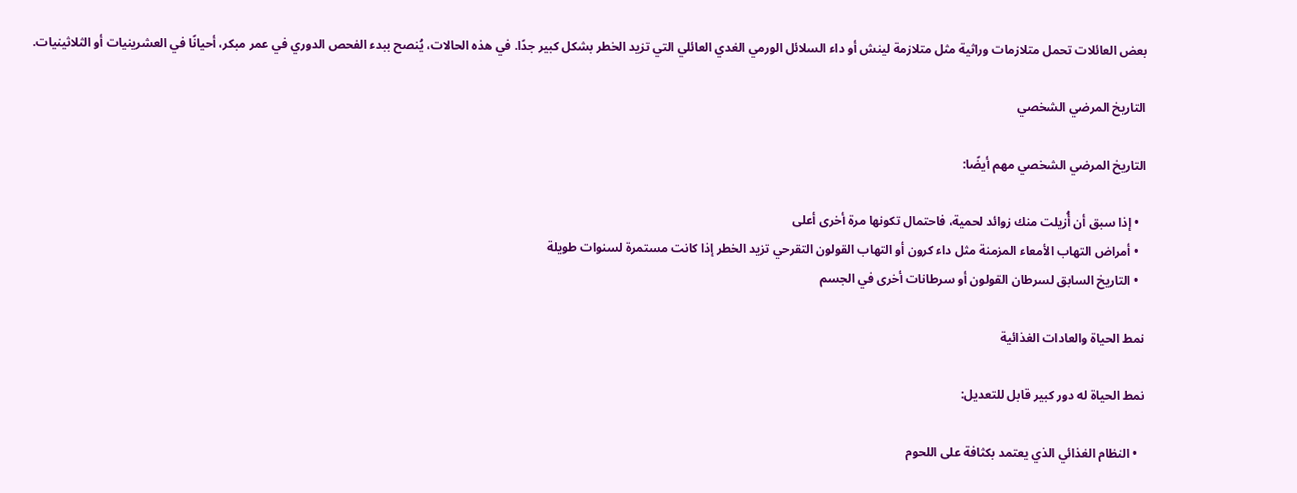بعض العائلات تحمل متلازمات وراثية مثل متلازمة لينش أو داء السلائل الورمي الغدي العائلي التي تزيد الخطر بشكل كبير جدًا. في هذه الحالات، يُنصح ببدء الفحص الدوري في عمر مبكر، أحيانًا في العشرينيات أو الثلاثينيات.

التاريخ المرضي الشخصي

التاريخ المرضي الشخصي مهم أيضًا:

  • إذا سبق أن أُزيلت منك زوائد لحمية، فاحتمال تكونها مرة أخرى أعلى
  • أمراض التهاب الأمعاء المزمنة مثل داء كرون أو التهاب القولون التقرحي تزيد الخطر إذا كانت مستمرة لسنوات طويلة
  • التاريخ السابق لسرطان القولون أو سرطانات أخرى في الجسم

نمط الحياة والعادات الغذائية

نمط الحياة له دور كبير قابل للتعديل:

  • النظام الغذائي الذي يعتمد بكثافة على اللحوم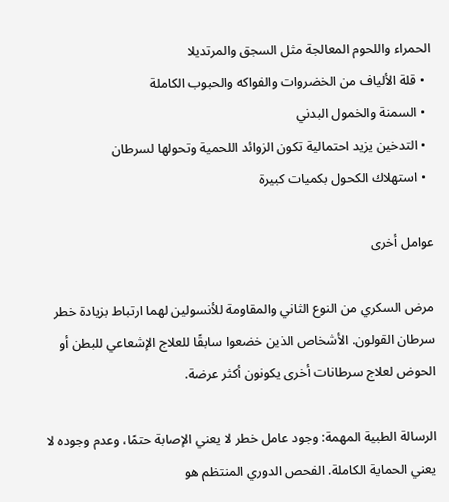الحمراء واللحوم المعالجة مثل السجق والمرتديلا
  • قلة الألياف من الخضروات والفواكه والحبوب الكاملة
  • السمنة والخمول البدني
  • التدخين يزيد احتمالية تكون الزوائد اللحمية وتحولها لسرطان
  • استهلاك الكحول بكميات كبيرة

عوامل أخرى

مرض السكري من النوع الثاني والمقاومة للأنسولين لهما ارتباط بزيادة خطر سرطان القولون. الأشخاص الذين خضعوا سابقًا للعلاج الإشعاعي للبطن أو الحوض لعلاج سرطانات أخرى يكونون أكثر عرضة.

الرسالة الطبية المهمة: وجود عامل خطر لا يعني الإصابة حتمًا، وعدم وجوده لا يعني الحماية الكاملة. الفحص الدوري المنتظم هو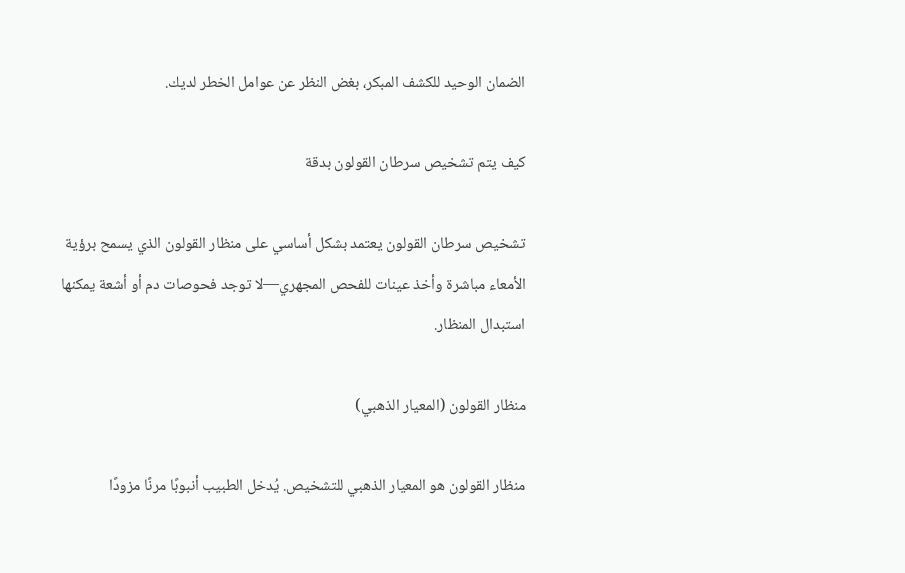الضمان الوحيد للكشف المبكر، بغض النظر عن عوامل الخطر لديك.

كيف يتم تشخيص سرطان القولون بدقة

تشخيص سرطان القولون يعتمد بشكل أساسي على منظار القولون الذي يسمح برؤية الأمعاء مباشرة وأخذ عينات للفحص المجهري—لا توجد فحوصات دم أو أشعة يمكنها استبدال المنظار.

منظار القولون (المعيار الذهبي)

منظار القولون هو المعيار الذهبي للتشخيص. يُدخل الطبيب أنبوبًا مرنًا مزودًا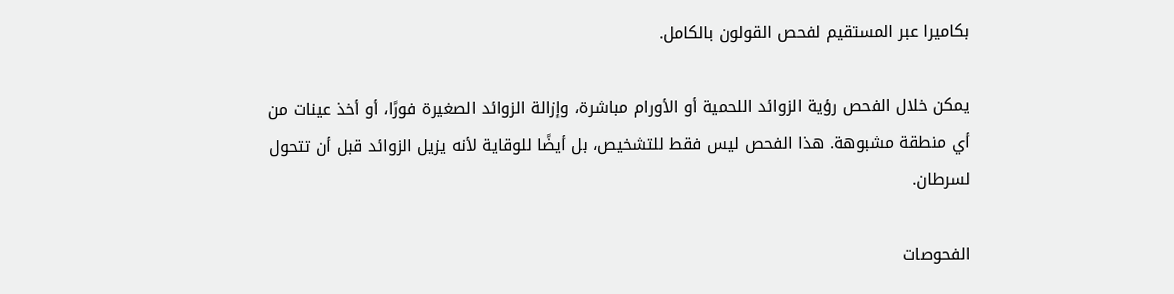بكاميرا عبر المستقيم لفحص القولون بالكامل.

يمكن خلال الفحص رؤية الزوائد اللحمية أو الأورام مباشرة، وإزالة الزوائد الصغيرة فورًا، أو أخذ عينات من أي منطقة مشبوهة. هذا الفحص ليس فقط للتشخيص، بل أيضًا للوقاية لأنه يزيل الزوائد قبل أن تتحول لسرطان.

الفحوصات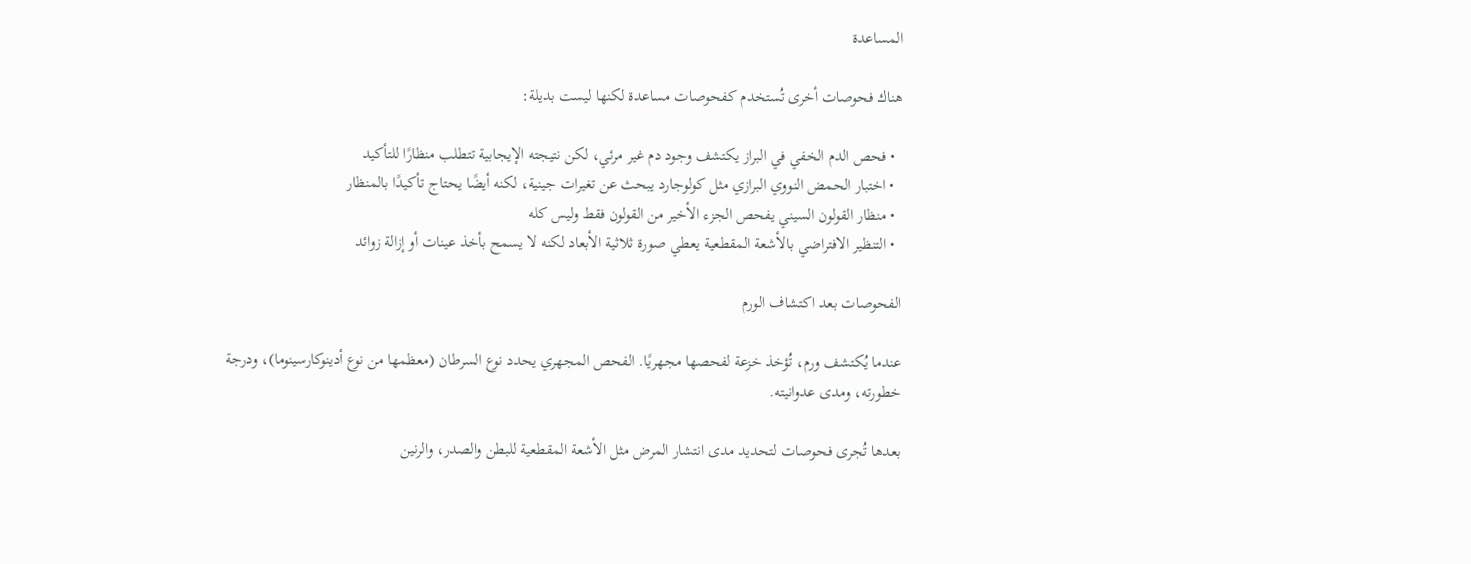المساعدة

هناك فحوصات أخرى تُستخدم كفحوصات مساعدة لكنها ليست بديلة:

  • فحص الدم الخفي في البراز يكتشف وجود دم غير مرئي، لكن نتيجته الإيجابية تتطلب منظارًا للتأكيد
  • اختبار الحمض النووي البرازي مثل كولوجارد يبحث عن تغيرات جينية، لكنه أيضًا يحتاج تأكيدًا بالمنظار
  • منظار القولون السيني يفحص الجزء الأخير من القولون فقط وليس كله
  • التنظير الافتراضي بالأشعة المقطعية يعطي صورة ثلاثية الأبعاد لكنه لا يسمح بأخذ عينات أو إزالة زوائد

الفحوصات بعد اكتشاف الورم

عندما يُكتشف ورم، تُؤخذ خزعة لفحصها مجهريًا. الفحص المجهري يحدد نوع السرطان (معظمها من نوع أدينوكارسينوما)، ودرجة خطورته، ومدى عدوانيته.

بعدها تُجرى فحوصات لتحديد مدى انتشار المرض مثل الأشعة المقطعية للبطن والصدر، والرنين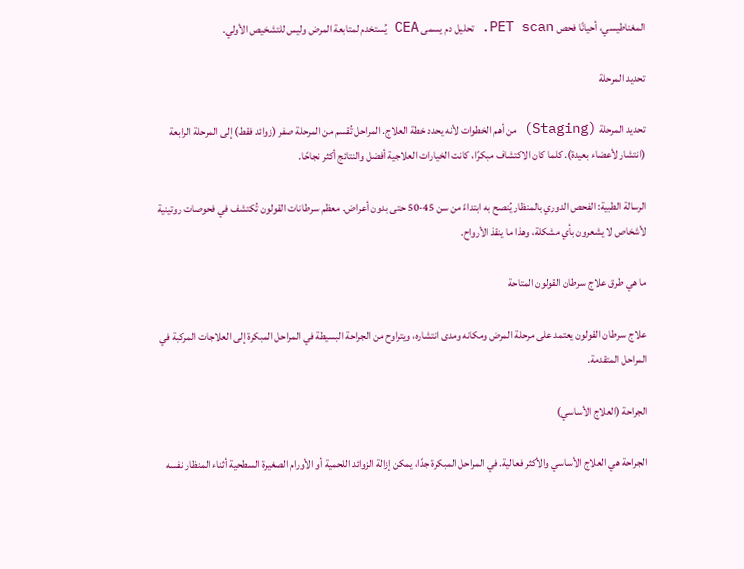المغناطيسي، أحيانًا فحص PET scan. تحليل دم يسمى CEA يُستخدم لمتابعة المرض وليس للتشخيص الأولي.

تحديد المرحلة

تحديد المرحلة (Staging) من أهم الخطوات لأنه يحدد خطة العلاج. المراحل تُقسم من المرحلة صفر (زوائد فقط) إلى المرحلة الرابعة (انتشار لأعضاء بعيدة). كلما كان الاكتشاف مبكرًا، كانت الخيارات العلاجية أفضل والنتائج أكثر نجاحًا.

الرسالة الطبية: الفحص الدوري بالمنظار يُنصح به ابتداءً من سن 45-50 حتى بدون أعراض. معظم سرطانات القولون تُكتشف في فحوصات روتينية لأشخاص لا يشعرون بأي مشكلة، وهذا ما ينقذ الأرواح.

ما هي طرق علاج سرطان القولون المتاحة

علاج سرطان القولون يعتمد على مرحلة المرض ومكانه ومدى انتشاره، ويتراوح من الجراحة البسيطة في المراحل المبكرة إلى العلاجات المركبة في المراحل المتقدمة.

الجراحة (العلاج الأساسي)

الجراحة هي العلاج الأساسي والأكثر فعالية. في المراحل المبكرة جدًا، يمكن إزالة الزوائد اللحمية أو الأورام الصغيرة السطحية أثناء المنظار نفسه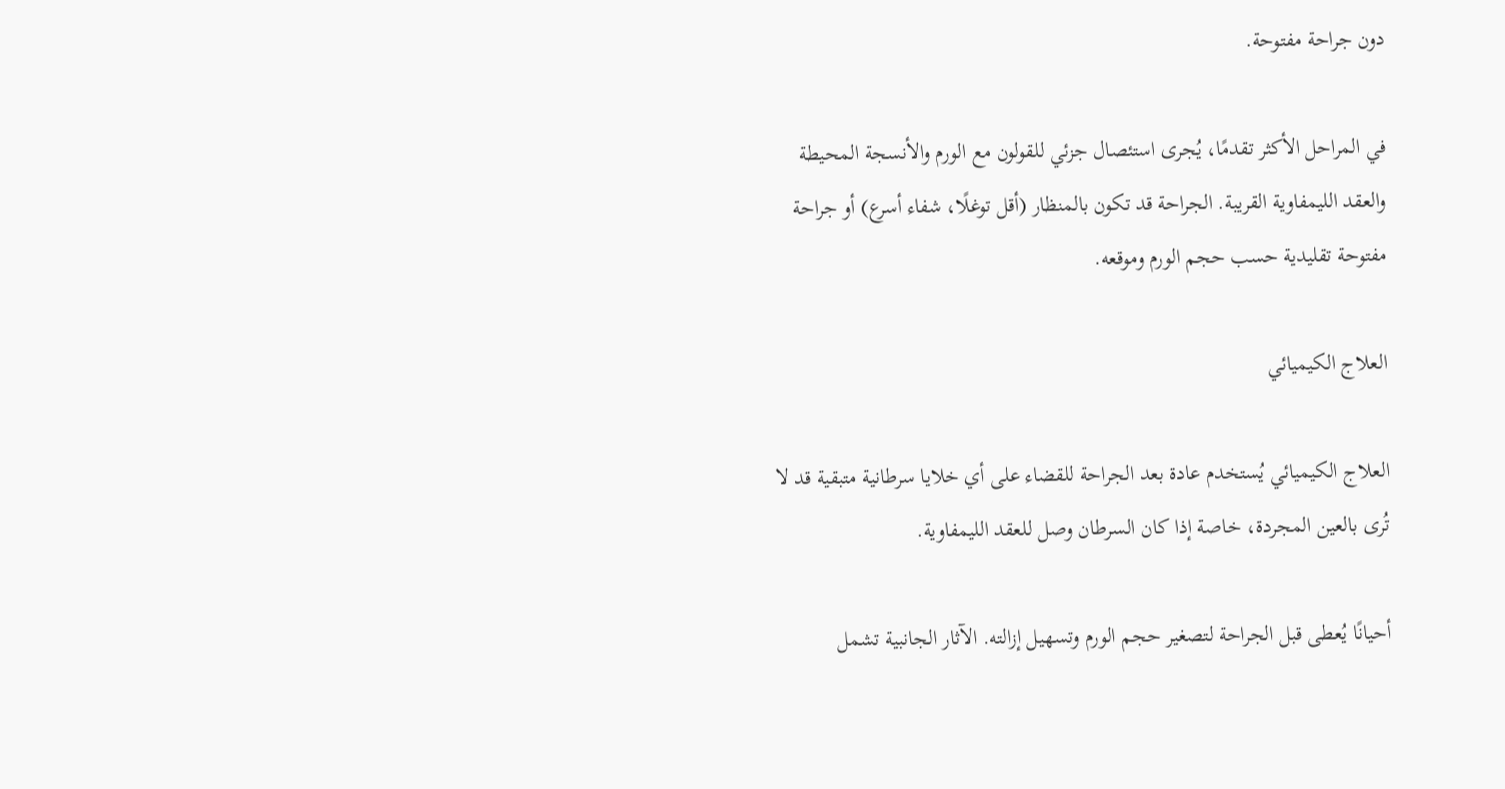دون جراحة مفتوحة.

في المراحل الأكثر تقدمًا، يُجرى استئصال جزئي للقولون مع الورم والأنسجة المحيطة والعقد الليمفاوية القريبة. الجراحة قد تكون بالمنظار (أقل توغلًا، شفاء أسرع) أو جراحة مفتوحة تقليدية حسب حجم الورم وموقعه.

العلاج الكيميائي

العلاج الكيميائي يُستخدم عادة بعد الجراحة للقضاء على أي خلايا سرطانية متبقية قد لا تُرى بالعين المجردة، خاصة إذا كان السرطان وصل للعقد الليمفاوية.

أحيانًا يُعطى قبل الجراحة لتصغير حجم الورم وتسهيل إزالته. الآثار الجانبية تشمل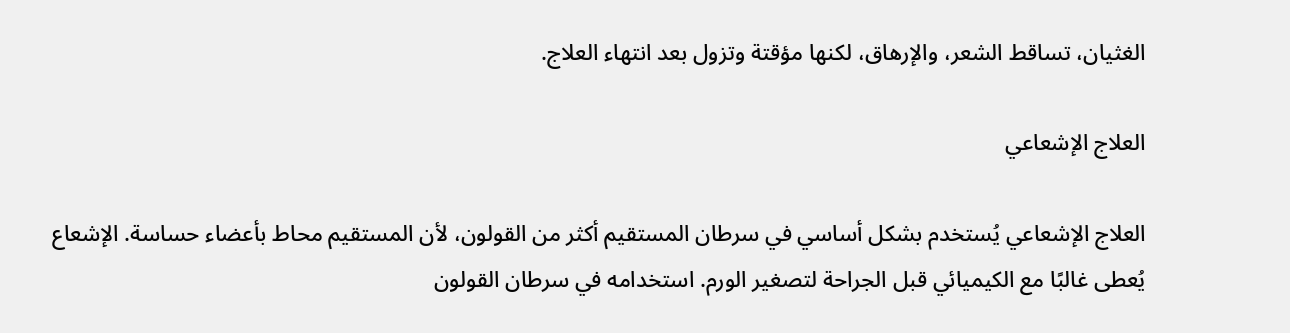الغثيان، تساقط الشعر، والإرهاق، لكنها مؤقتة وتزول بعد انتهاء العلاج.

العلاج الإشعاعي

العلاج الإشعاعي يُستخدم بشكل أساسي في سرطان المستقيم أكثر من القولون، لأن المستقيم محاط بأعضاء حساسة. الإشعاع يُعطى غالبًا مع الكيميائي قبل الجراحة لتصغير الورم. استخدامه في سرطان القولون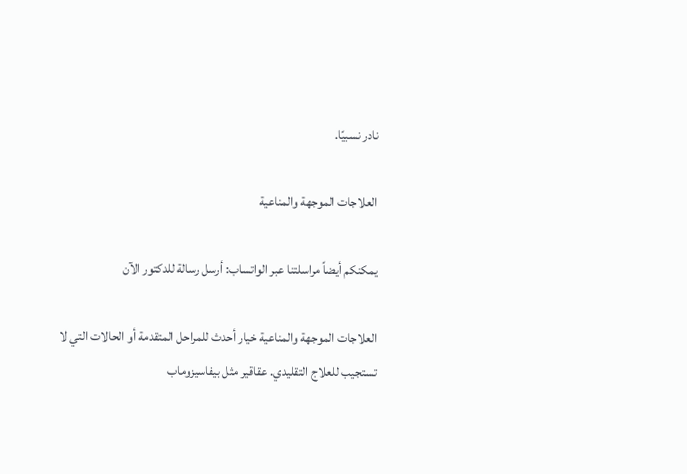نادر نسبيًا.

العلاجات الموجهة والمناعية

يمكنكم أيضاً مراسلتنا عبر الواتساب: أرسل رسالة للدكتور الآن

العلاجات الموجهة والمناعية خيار أحدث للمراحل المتقدمة أو الحالات التي لا تستجيب للعلاج التقليدي. عقاقير مثل بيفاسيزوماب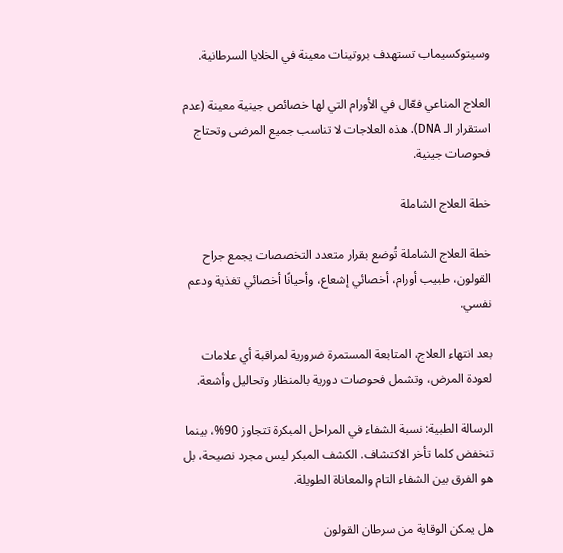وسيتوكسيماب تستهدف بروتينات معينة في الخلايا السرطانية.

العلاج المناعي فعّال في الأورام التي لها خصائص جينية معينة (عدم استقرار الـ DNA). هذه العلاجات لا تناسب جميع المرضى وتحتاج فحوصات جينية.

خطة العلاج الشاملة

خطة العلاج الشاملة تُوضع بقرار متعدد التخصصات يجمع جراح القولون، طبيب أورام، أخصائي إشعاع، وأحيانًا أخصائي تغذية ودعم نفسي.

بعد انتهاء العلاج، المتابعة المستمرة ضرورية لمراقبة أي علامات لعودة المرض، وتشمل فحوصات دورية بالمنظار وتحاليل وأشعة.

الرسالة الطبية: نسبة الشفاء في المراحل المبكرة تتجاوز 90%، بينما تنخفض كلما تأخر الاكتشاف. الكشف المبكر ليس مجرد نصيحة، بل هو الفرق بين الشفاء التام والمعاناة الطويلة.

هل يمكن الوقاية من سرطان القولون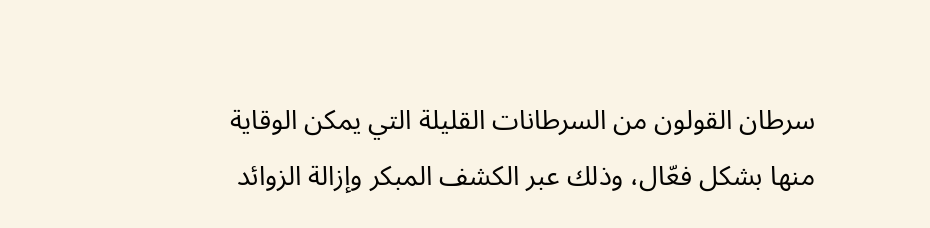سرطان القولون من السرطانات القليلة التي يمكن الوقاية منها بشكل فعّال، وذلك عبر الكشف المبكر وإزالة الزوائد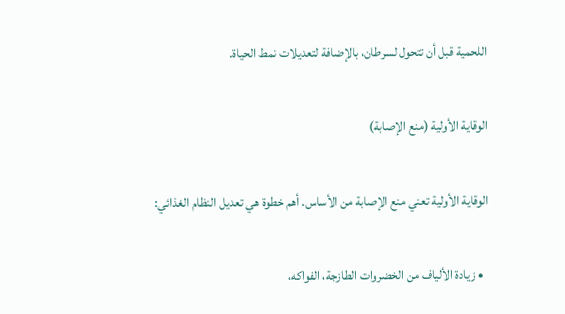اللحمية قبل أن تتحول لسرطان، بالإضافة لتعديلات نمط الحياة.

الوقاية الأولية (منع الإصابة)

الوقاية الأولية تعني منع الإصابة من الأساس. أهم خطوة هي تعديل النظام الغذائي:

  • زيادة الألياف من الخضروات الطازجة، الفواكه،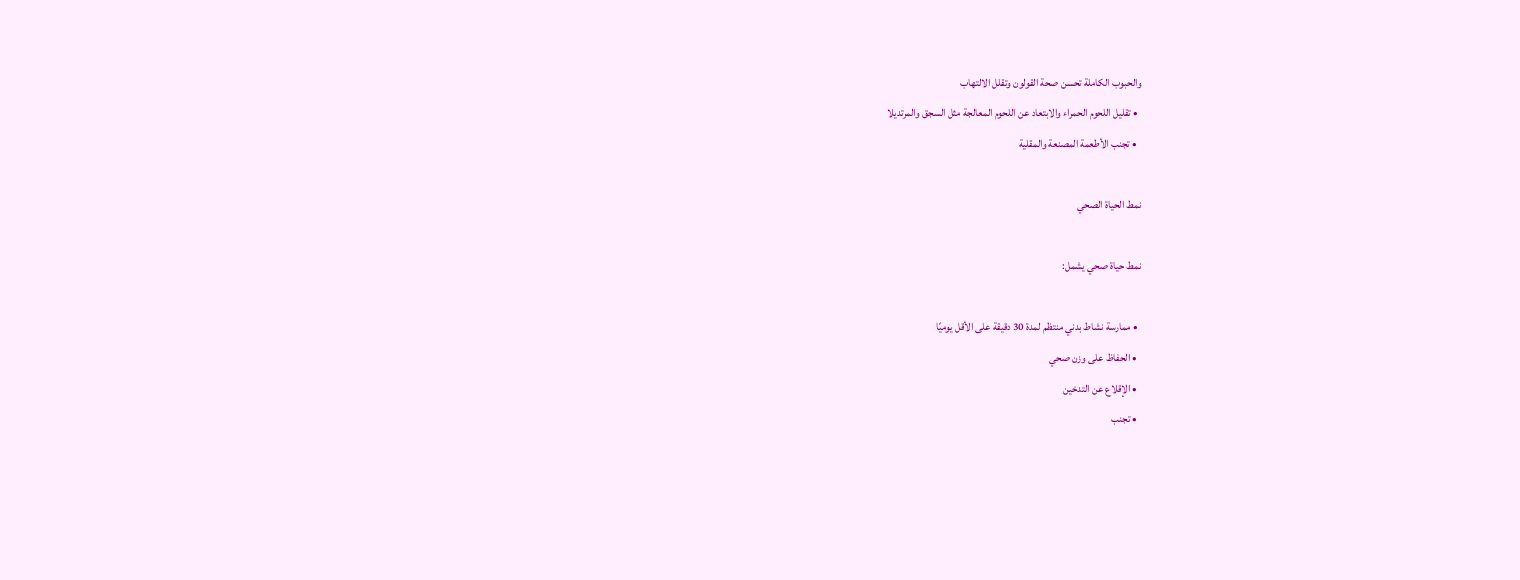والحبوب الكاملة تحسن صحة القولون وتقلل الالتهاب
  • تقليل اللحوم الحمراء والابتعاد عن اللحوم المعالجة مثل السجق والمرتديلا
  • تجنب الأطعمة المصنعة والمقلية

نمط الحياة الصحي

نمط حياة صحي يشمل:

  • ممارسة نشاط بدني منتظم لمدة 30 دقيقة على الأقل يوميًا
  • الحفاظ على وزن صحي
  • الإقلاع عن التدخين
  • تجنب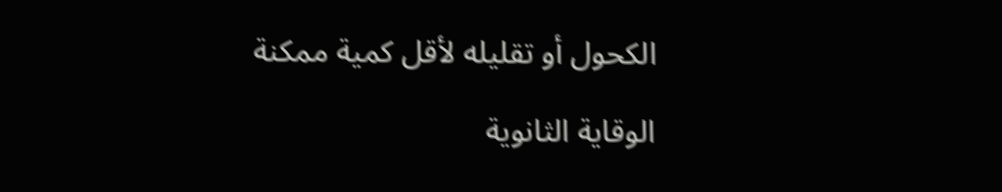الكحول أو تقليله لأقل كمية ممكنة

الوقاية الثانوية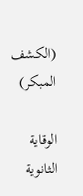(الكشف المبكر)

الوقاية الثانوية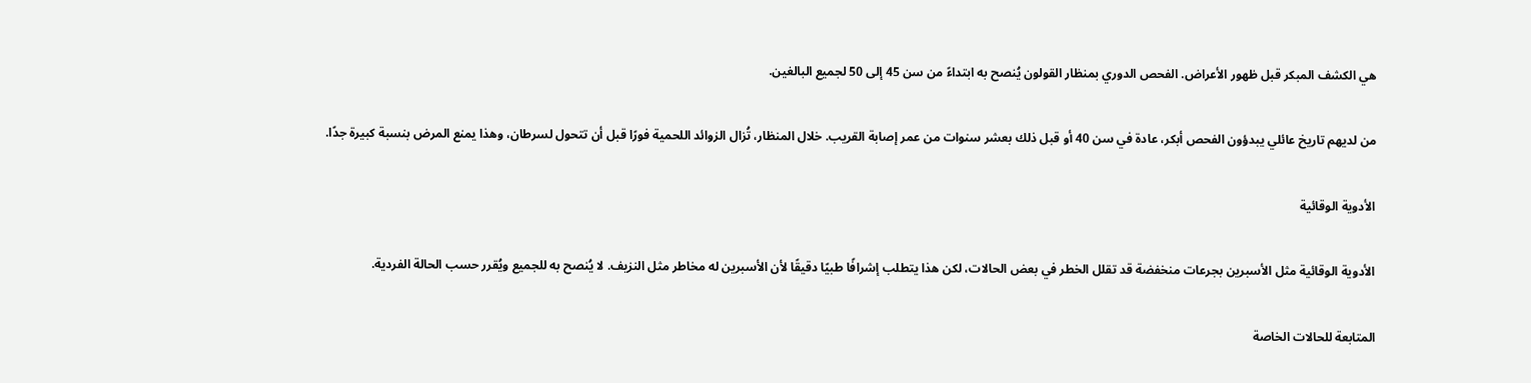هي الكشف المبكر قبل ظهور الأعراض. الفحص الدوري بمنظار القولون يُنصح به ابتداءً من سن 45 إلى 50 لجميع البالغين.

من لديهم تاريخ عائلي يبدؤون الفحص أبكر، عادة في سن 40 أو قبل ذلك بعشر سنوات من عمر إصابة القريب. خلال المنظار، تُزال الزوائد اللحمية فورًا قبل أن تتحول لسرطان، وهذا يمنع المرض بنسبة كبيرة جدًا.

الأدوية الوقائية

الأدوية الوقائية مثل الأسبرين بجرعات منخفضة قد تقلل الخطر في بعض الحالات، لكن هذا يتطلب إشرافًا طبيًا دقيقًا لأن الأسبرين له مخاطر مثل النزيف. لا يُنصح به للجميع ويُقرر حسب الحالة الفردية.

المتابعة للحالات الخاصة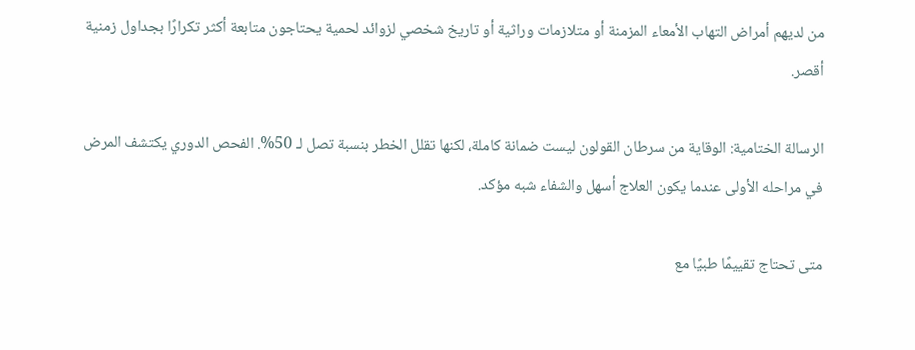من لديهم أمراض التهاب الأمعاء المزمنة أو متلازمات وراثية أو تاريخ شخصي لزوائد لحمية يحتاجون متابعة أكثر تكرارًا بجداول زمنية أقصر.

الرسالة الختامية: الوقاية من سرطان القولون ليست ضمانة كاملة، لكنها تقلل الخطر بنسبة تصل لـ 50%. الفحص الدوري يكتشف المرض في مراحله الأولى عندما يكون العلاج أسهل والشفاء شبه مؤكد.

متى تحتاج تقييمًا طبيًا مع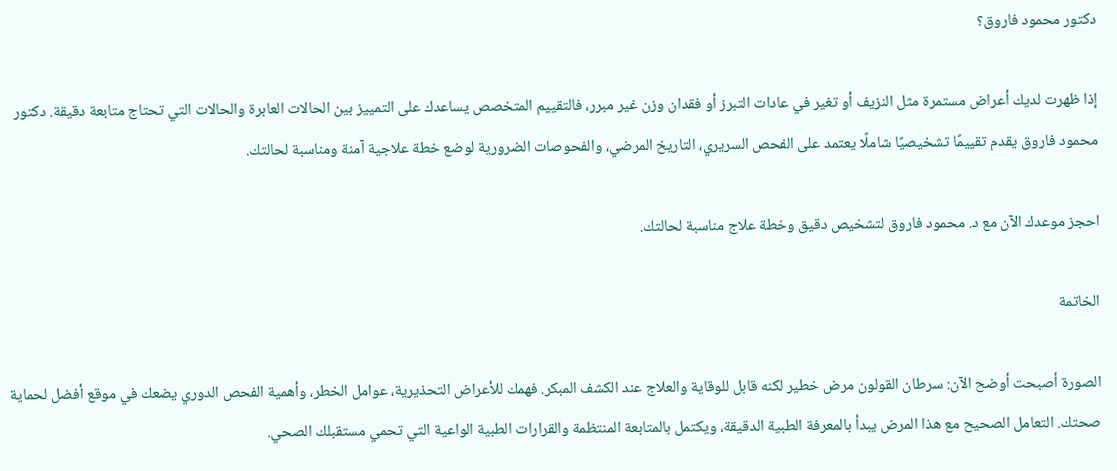دكتور محمود فاروق؟

إذا ظهرت لديك أعراض مستمرة مثل النزيف أو تغير في عادات التبرز أو فقدان وزن غير مبرر، فالتقييم المتخصص يساعدك على التمييز بين الحالات العابرة والحالات التي تحتاج متابعة دقيقة. دكتور محمود فاروق يقدم تقييمًا تشخيصيًا شاملًا يعتمد على الفحص السريري، التاريخ المرضي، والفحوصات الضرورية لوضع خطة علاجية آمنة ومناسبة لحالتك.

احجز موعدك الآن مع د. محمود فاروق لتشخيص دقيق وخطة علاج مناسبة لحالتك.

الخاتمة

الصورة أصبحت أوضح الآن: سرطان القولون مرض خطير لكنه قابل للوقاية والعلاج عند الكشف المبكر. فهمك للأعراض التحذيرية، عوامل الخطر، وأهمية الفحص الدوري يضعك في موقع أفضل لحماية صحتك. التعامل الصحيح مع هذا المرض يبدأ بالمعرفة الطبية الدقيقة، ويكتمل بالمتابعة المنتظمة والقرارات الطبية الواعية التي تحمي مستقبلك الصحي.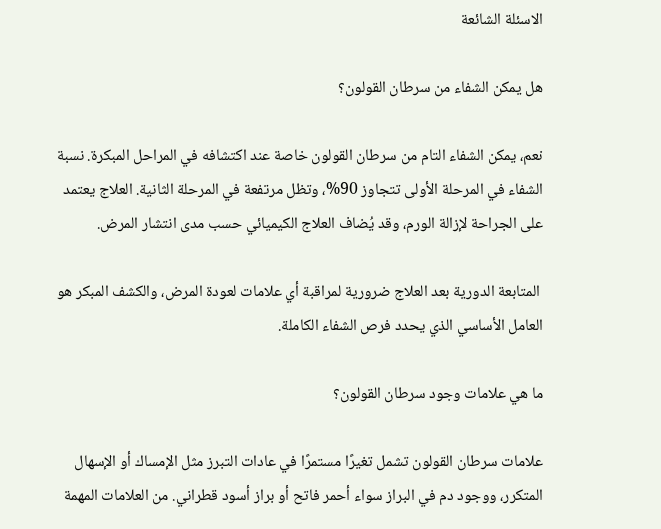الاسئلة الشائعة

هل يمكن الشفاء من سرطان القولون؟

نعم، يمكن الشفاء التام من سرطان القولون خاصة عند اكتشافه في المراحل المبكرة. نسبة الشفاء في المرحلة الأولى تتجاوز 90%، وتظل مرتفعة في المرحلة الثانية. العلاج يعتمد على الجراحة لإزالة الورم، وقد يُضاف العلاج الكيميائي حسب مدى انتشار المرض.

 المتابعة الدورية بعد العلاج ضرورية لمراقبة أي علامات لعودة المرض، والكشف المبكر هو العامل الأساسي الذي يحدد فرص الشفاء الكاملة.

ما هي علامات وجود سرطان القولون؟

علامات سرطان القولون تشمل تغيرًا مستمرًا في عادات التبرز مثل الإمساك أو الإسهال المتكرر، ووجود دم في البراز سواء أحمر فاتح أو براز أسود قطراني. من العلامات المهمة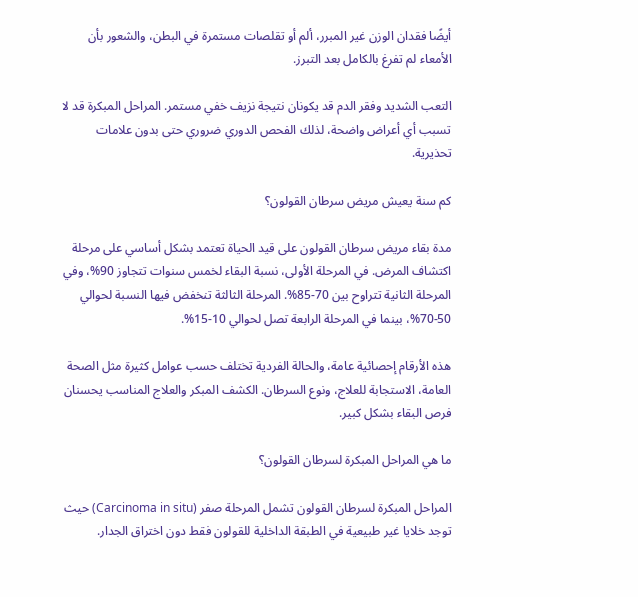أيضًا فقدان الوزن غير المبرر، ألم أو تقلصات مستمرة في البطن، والشعور بأن الأمعاء لم تفرغ بالكامل بعد التبرز.

التعب الشديد وفقر الدم قد يكونان نتيجة نزيف خفي مستمر. المراحل المبكرة قد لا تسبب أي أعراض واضحة، لذلك الفحص الدوري ضروري حتى بدون علامات تحذيرية.

كم سنة يعيش مريض سرطان القولون؟

مدة بقاء مريض سرطان القولون على قيد الحياة تعتمد بشكل أساسي على مرحلة اكتشاف المرض. في المرحلة الأولى، نسبة البقاء لخمس سنوات تتجاوز 90%، وفي المرحلة الثانية تتراوح بين 70-85%. المرحلة الثالثة تنخفض فيها النسبة لحوالي 50-70%، بينما في المرحلة الرابعة تصل لحوالي 10-15%.

هذه الأرقام إحصائية عامة، والحالة الفردية تختلف حسب عوامل كثيرة مثل الصحة العامة، الاستجابة للعلاج، ونوع السرطان. الكشف المبكر والعلاج المناسب يحسنان فرص البقاء بشكل كبير.

ما هي المراحل المبكرة لسرطان القولون؟

المراحل المبكرة لسرطان القولون تشمل المرحلة صفر (Carcinoma in situ) حيث توجد خلايا غير طبيعية في الطبقة الداخلية للقولون فقط دون اختراق الجدار.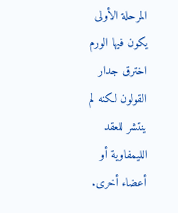المرحلة الأولى يكون فيها الورم اخترق جدار القولون لكنه لم ينتشر للعقد الليمفاوية أو أعضاء أخرى.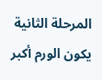المرحلة الثانية يكون الورم أكبر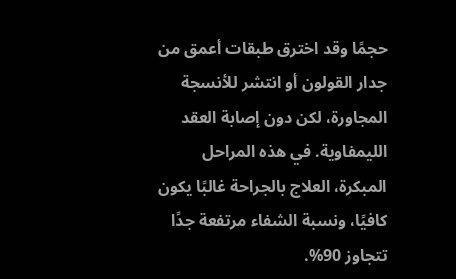حجمًا وقد اخترق طبقات أعمق من جدار القولون أو انتشر للأنسجة المجاورة، لكن دون إصابة العقد الليمفاوية. في هذه المراحل المبكرة، العلاج بالجراحة غالبًا يكون كافيًا، ونسبة الشفاء مرتفعة جدًا تتجاوز 90%.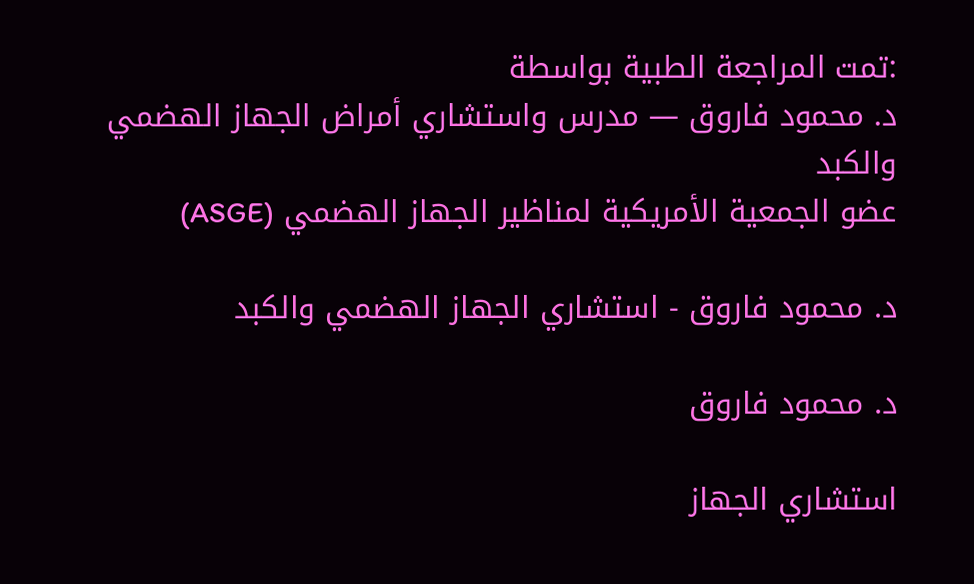:تمت المراجعة الطبية بواسطة
د. محمود فاروق — مدرس واستشاري أمراض الجهاز الهضمي والكبد
عضو الجمعية الأمريكية لمناظير الجهاز الهضمي (ASGE)

د. محمود فاروق - استشاري الجهاز الهضمي والكبد

د. محمود فاروق

استشاري الجهاز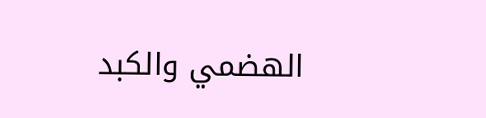الهضمي والكبد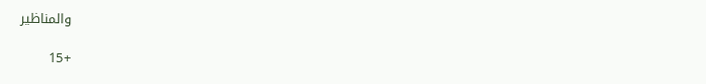والمناظير

+15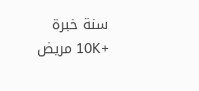سنة خبرة
+10K مريض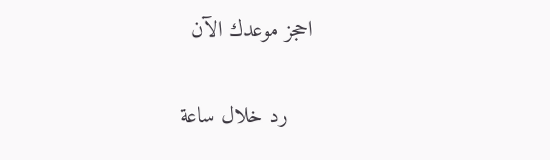احجز موعدك الآن

    رد خلال ساعة